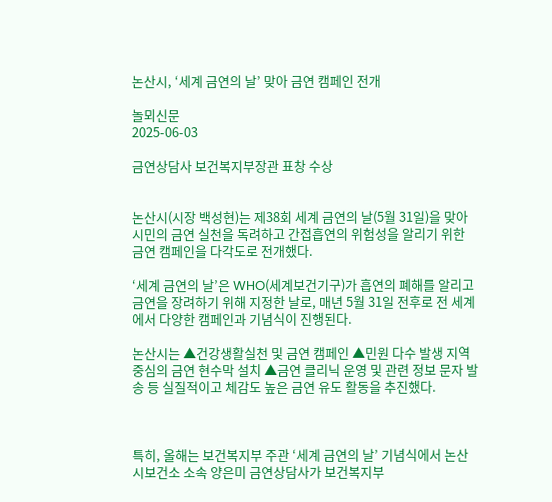논산시, ‘세계 금연의 날’ 맞아 금연 캠페인 전개

놀뫼신문
2025-06-03

금연상담사 보건복지부장관 표창 수상


논산시(시장 백성현)는 제38회 세계 금연의 날(5월 31일)을 맞아 시민의 금연 실천을 독려하고 간접흡연의 위험성을 알리기 위한 금연 캠페인을 다각도로 전개했다.

‘세계 금연의 날’은 WHO(세계보건기구)가 흡연의 폐해를 알리고 금연을 장려하기 위해 지정한 날로, 매년 5월 31일 전후로 전 세계에서 다양한 캠페인과 기념식이 진행된다.

논산시는 ▲건강생활실천 및 금연 캠페인 ▲민원 다수 발생 지역 중심의 금연 현수막 설치 ▲금연 클리닉 운영 및 관련 정보 문자 발송 등 실질적이고 체감도 높은 금연 유도 활동을 추진했다.



특히, 올해는 보건복지부 주관 ‘세계 금연의 날’ 기념식에서 논산시보건소 소속 양은미 금연상담사가 보건복지부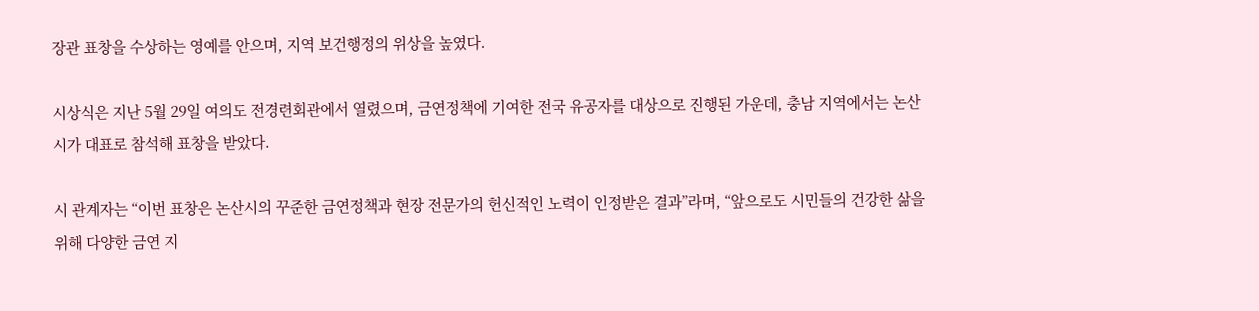장관 표창을 수상하는 영예를 안으며, 지역 보건행정의 위상을 높였다.

시상식은 지난 5월 29일 여의도 전경련회관에서 열렸으며, 금연정책에 기여한 전국 유공자를 대상으로 진행된 가운데, 충남 지역에서는 논산시가 대표로 참석해 표창을 받았다.

시 관계자는 “이번 표창은 논산시의 꾸준한 금연정책과 현장 전문가의 헌신적인 노력이 인정받은 결과”라며, “앞으로도 시민들의 건강한 삶을 위해 다양한 금연 지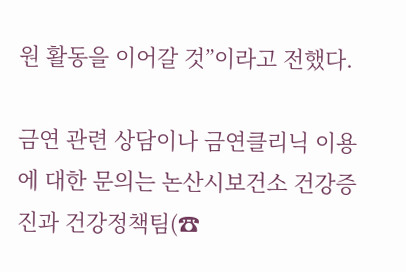원 활동을 이어갈 것”이라고 전했다.

금연 관련 상담이나 금연클리닉 이용에 대한 문의는 논산시보건소 건강증진과 건강정책팀(☎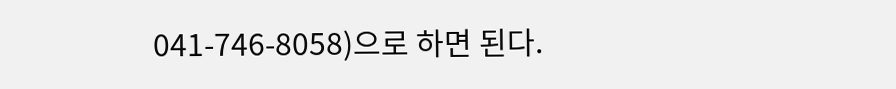041-746-8058)으로 하면 된다.